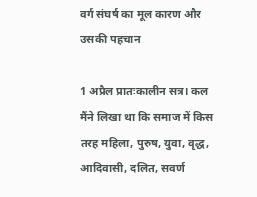वर्ग संघर्ष का मूल कारण और उसकी पहचान

1 अप्रैल प्रातःकालीन सत्र। कल मैंने लिखा था कि समाज में किस तरह महिला, पुरुष, युवा, वृद्ध, आदिवासी, दलित, सवर्ण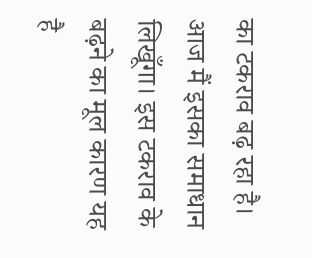का टकराव बढ़ रहा है। आज मैं इसका समाधान लिखूँगा। इस टकराव के बढ़ने का मूल कारण यह है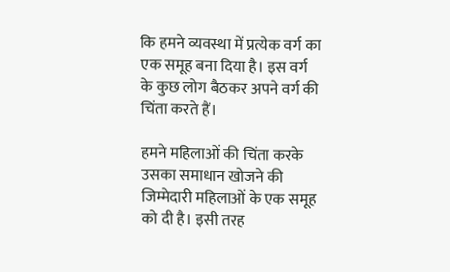कि हमने व्यवस्था में प्रत्येक वर्ग का एक समूह बना दिया है। इस वर्ग के कुछ लोग बैठकर अपने वर्ग की चिंता करते हैं।

हमने महिलाओं की चिंता करके उसका समाधान खोजने की जिम्मेदारी महिलाओं के एक समूह को दी है। इसी तरह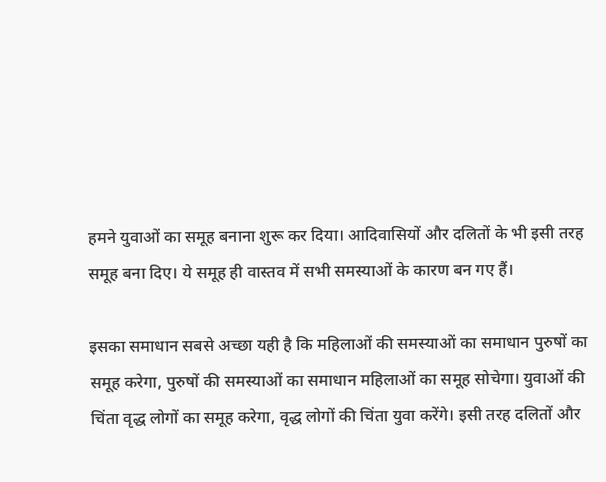हमने युवाओं का समूह बनाना शुरू कर दिया। आदिवासियों और दलितों के भी इसी तरह समूह बना दिए। ये समूह ही वास्तव में सभी समस्याओं के कारण बन गए हैं।

इसका समाधान सबसे अच्छा यही है कि महिलाओं की समस्याओं का समाधान पुरुषों का समूह करेगा, पुरुषों की समस्याओं का समाधान महिलाओं का समूह सोचेगा। युवाओं की चिंता वृद्ध लोगों का समूह करेगा, वृद्ध लोगों की चिंता युवा करेंगे। इसी तरह दलितों और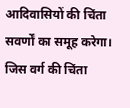आदिवासियों की चिंता सवर्णों का समूह करेगा। जिस वर्ग की चिंता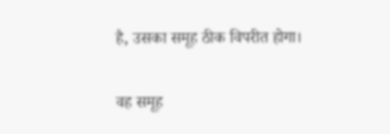है, उसका समूह ठीक विपरीत होगा।

वह समूह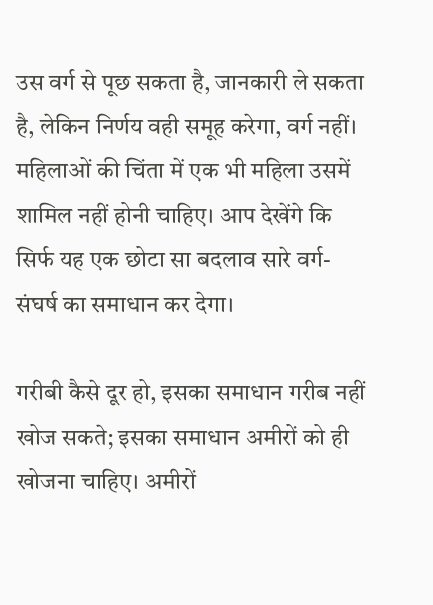उस वर्ग से पूछ सकता है, जानकारी ले सकता है, लेकिन निर्णय वही समूह करेगा, वर्ग नहीं। महिलाओं की चिंता में एक भी महिला उसमें शामिल नहीं होनी चाहिए। आप देखेंगे कि सिर्फ यह एक छोटा सा बदलाव सारे वर्ग-संघर्ष का समाधान कर देगा।

गरीबी कैसे दूर हो, इसका समाधान गरीब नहीं खोज सकते; इसका समाधान अमीरों को ही खोजना चाहिए। अमीरों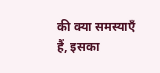की क्या समस्याएँ हैं, इसका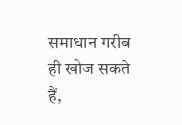समाधान गरीब ही खोज सकते हैं,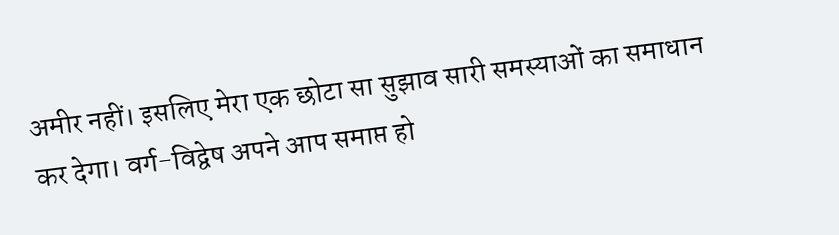अमीर नहीं। इसलिए मेरा एक छोटा सा सुझाव सारी समस्याओं का समाधान कर देगा। वर्ग-विद्वेष अपने आप समाप्त हो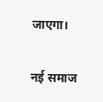जाएगा।

नई समाज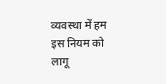व्यवस्था में हम इस नियम को लागू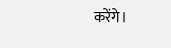करेंगे।